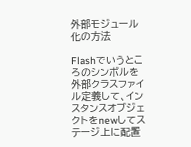外部モジュール化の方法

Flashでいうところのシンボルを外部クラスファイル定義して、インスタンスオブジェクトをnewしてステージ上に配置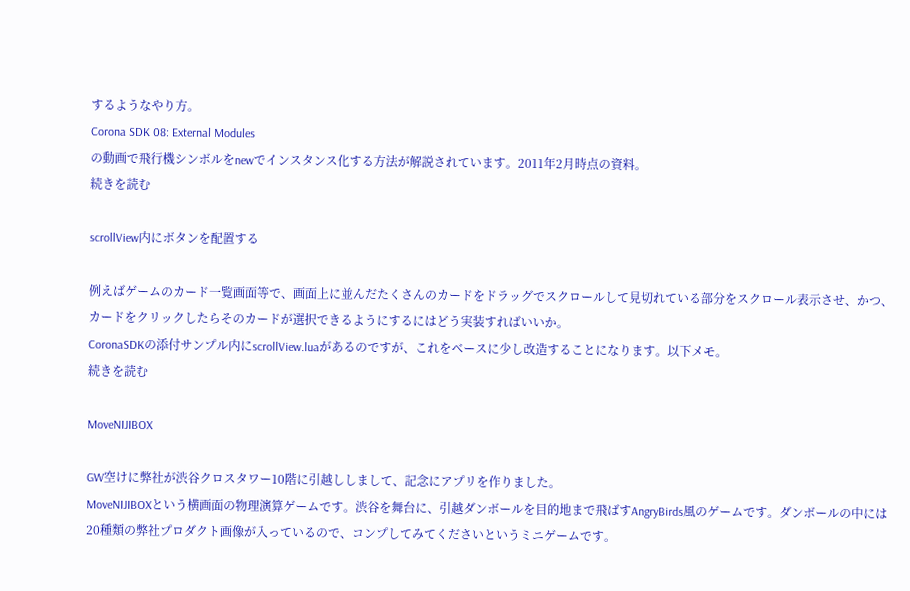するようなやり方。
Corona SDK 08: External Modules
の動画で飛行機シンボルをnewでインスタンス化する方法が解説されています。2011年2月時点の資料。
続きを読む

scrollView内にボタンを配置する

例えばゲームのカード一覧画面等で、画面上に並んだたくさんのカードをドラッグでスクロールして見切れている部分をスクロール表示させ、かつ、カードをクリックしたらそのカードが選択できるようにするにはどう実装すればいいか。
CoronaSDKの添付サンプル内にscrollView.luaがあるのですが、これをベースに少し改造することになります。以下メモ。
続きを読む

MoveNIJIBOX

GW空けに弊社が渋谷クロスタワー10階に引越ししまして、記念にアプリを作りました。
MoveNIJIBOXという横画面の物理演算ゲームです。渋谷を舞台に、引越ダンボールを目的地まで飛ばすAngryBirds風のゲームです。ダンボールの中には20種類の弊社プロダクト画像が入っているので、コンプしてみてくださいというミニゲームです。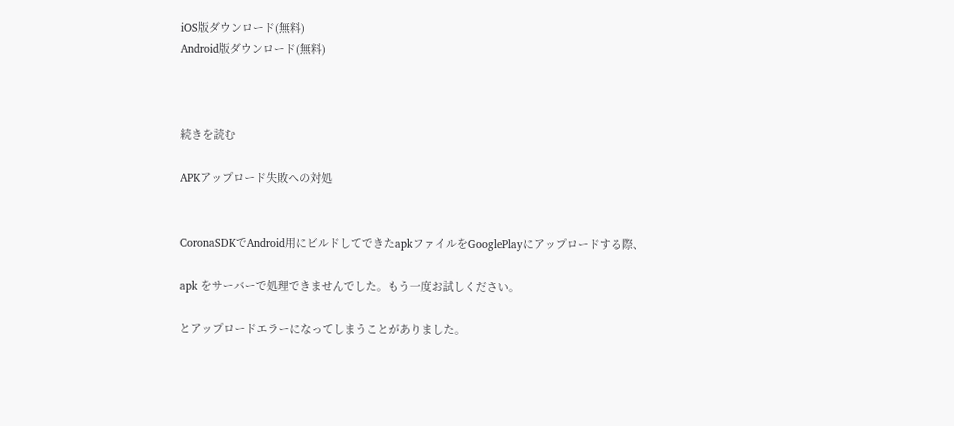iOS版ダウンロード(無料)
Android版ダウンロード(無料)



続きを読む

APKアップロード失敗への対処


CoronaSDKでAndroid用にビルドしてできたapkファイルをGooglePlayにアップロードする際、

apk をサーバーで処理できませんでした。もう一度お試しください。

とアップロードエラーになってしまうことがありました。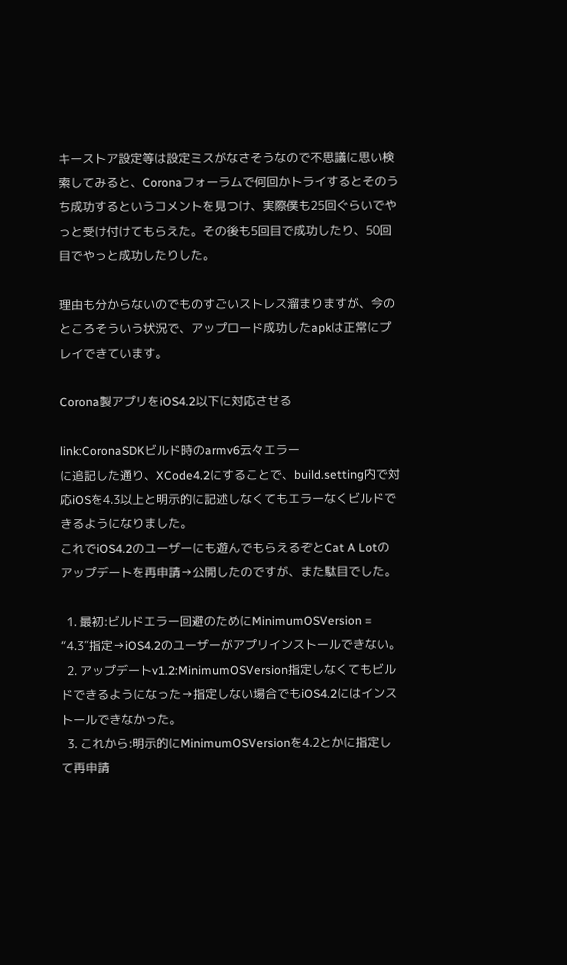キーストア設定等は設定ミスがなさそうなので不思議に思い検索してみると、Coronaフォーラムで何回かトライするとそのうち成功するというコメントを見つけ、実際僕も25回ぐらいでやっと受け付けてもらえた。その後も5回目で成功したり、50回目でやっと成功したりした。

理由も分からないのでものすごいストレス溜まりますが、今のところそういう状況で、アップロード成功したapkは正常にプレイできています。

Corona製アプリをiOS4.2以下に対応させる

link:CoronaSDKビルド時のarmv6云々エラー
に追記した通り、XCode4.2にすることで、build.setting内で対応iOSを4.3以上と明示的に記述しなくてもエラーなくビルドできるようになりました。
これでiOS4.2のユーザーにも遊んでもらえるぞとCat A Lotのアップデートを再申請→公開したのですが、また駄目でした。

  1. 最初:ビルドエラー回避のためにMinimumOSVersion = “4.3″指定→iOS4.2のユーザーがアプリインストールできない。
  2. アップデートv1.2:MinimumOSVersion指定しなくてもビルドできるようになった→指定しない場合でもiOS4.2にはインストールできなかった。
  3. これから:明示的にMinimumOSVersionを4.2とかに指定して再申請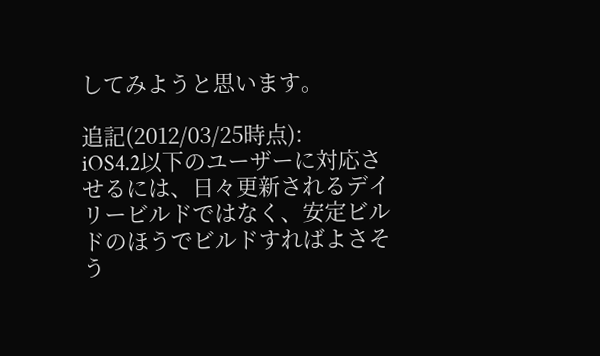してみようと思います。

追記(2012/03/25時点):
iOS4.2以下のユーザーに対応させるには、日々更新されるデイリービルドではなく、安定ビルドのほうでビルドすればよさそう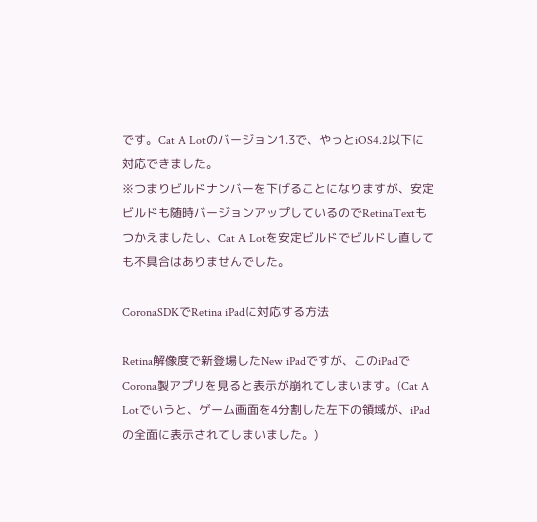です。Cat A Lotのバージョン1.3で、やっとiOS4.2以下に対応できました。
※つまりビルドナンバーを下げることになりますが、安定ビルドも随時バージョンアップしているのでRetinaTextもつかえましたし、Cat A Lotを安定ビルドでビルドし直しても不具合はありませんでした。

CoronaSDKでRetina iPadに対応する方法

Retina解像度で新登場したNew iPadですが、このiPadでCorona製アプリを見ると表示が崩れてしまいます。(Cat A Lotでいうと、ゲーム画面を4分割した左下の領域が、iPadの全面に表示されてしまいました。)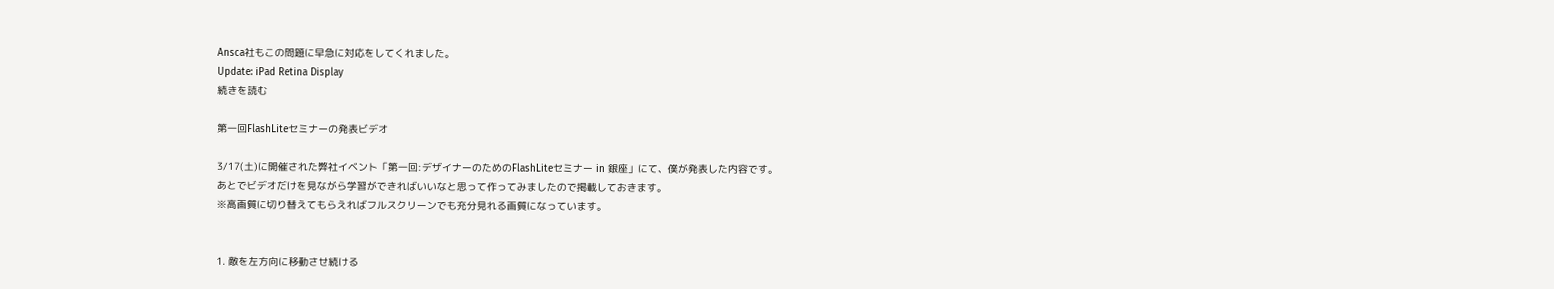Ansca社もこの問題に早急に対応をしてくれました。
Update: iPad Retina Display
続きを読む

第一回FlashLiteセミナーの発表ビデオ

3/17(土)に開催された弊社イベント「第一回:デザイナーのためのFlashLiteセミナー in 銀座」にて、僕が発表した内容です。
あとでビデオだけを見ながら学習ができればいいなと思って作ってみましたので掲載しておきます。
※高画質に切り替えてもらえればフルスクリーンでも充分見れる画質になっています。


1. 敵を左方向に移動させ続ける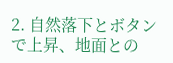2. 自然落下とボタンで上昇、地面との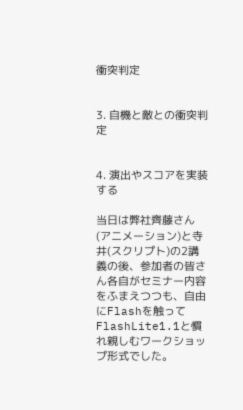衝突判定


3. 自機と敵との衝突判定


4. 演出やスコアを実装する

当日は弊社齊藤さん(アニメーション)と寺井(スクリプト)の2講義の後、参加者の皆さん各自がセミナー内容をふまえつつも、自由にFlashを触ってFlashLite1.1と慣れ親しむワークショップ形式でした。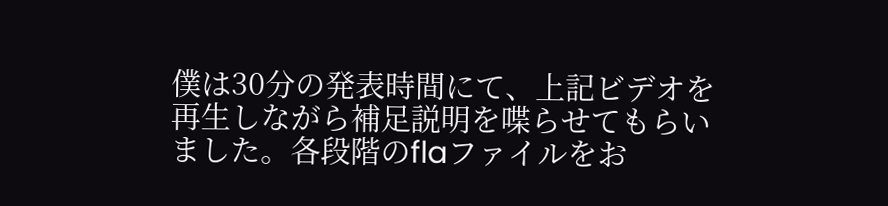僕は30分の発表時間にて、上記ビデオを再生しながら補足説明を喋らせてもらいました。各段階のflaファイルをお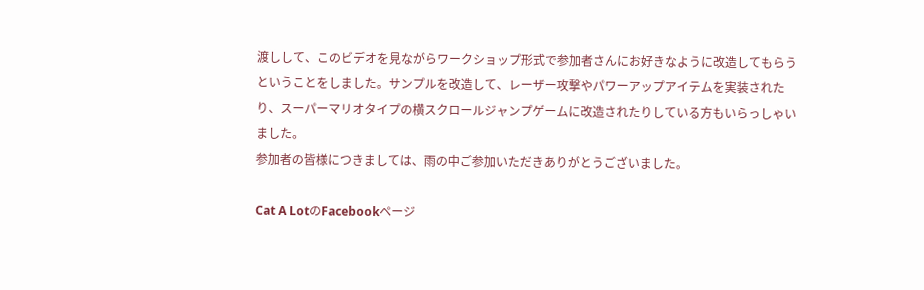渡しして、このビデオを見ながらワークショップ形式で参加者さんにお好きなように改造してもらうということをしました。サンプルを改造して、レーザー攻撃やパワーアップアイテムを実装されたり、スーパーマリオタイプの横スクロールジャンプゲームに改造されたりしている方もいらっしゃいました。
参加者の皆様につきましては、雨の中ご参加いただきありがとうございました。

Cat A LotのFacebookページ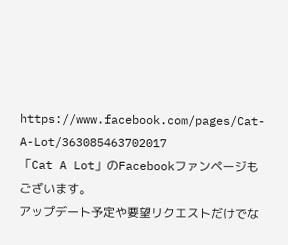https://www.facebook.com/pages/Cat-A-Lot/363085463702017
「Cat A Lot」のFacebookファンページもございます。
アップデート予定や要望リクエストだけでな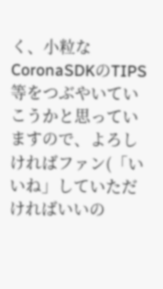く、小粒なCoronaSDKのTIPS等をつぶやいていこうかと思っていますので、よろしければファン(「いいね」していただければいいの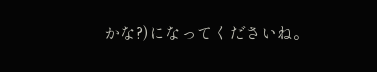かな?)になってくださいね。